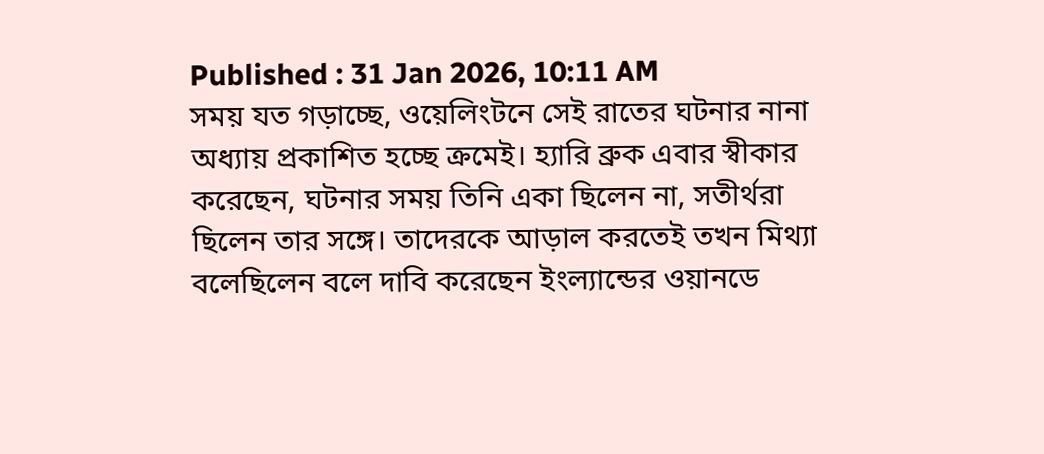Published : 31 Jan 2026, 10:11 AM
সময় যত গড়াচ্ছে, ওয়েলিংটনে সেই রাতের ঘটনার নানা অধ্যায় প্রকাশিত হচ্ছে ক্রমেই। হ্যারি ব্রুক এবার স্বীকার করেছেন, ঘটনার সময় তিনি একা ছিলেন না, সতীর্থরা ছিলেন তার সঙ্গে। তাদেরকে আড়াল করতেই তখন মিথ্যা বলেছিলেন বলে দাবি করেছেন ইংল্যান্ডের ওয়ানডে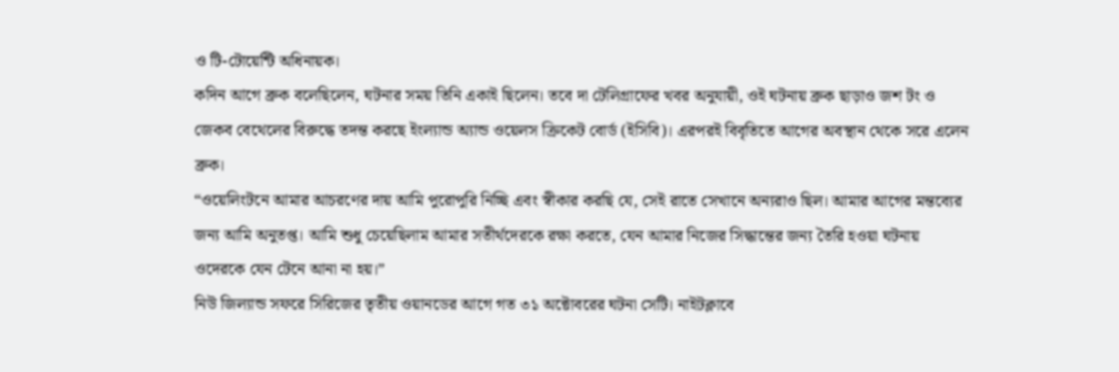ও টি-টোয়েন্টি অধিনায়ক।
কদিন আগে ব্রুক বলেছিলেন, ঘটনার সময় তিনি একাই ছিলেন। তবে দা টেলিগ্রাফের খবর অনুযায়ী, ওই ঘটনায় ব্রুক ছাড়াও জশ টং ও জেকব বেথেলের বিরুদ্ধে তদন্ত করছে ইংল্যান্ড অ্যান্ড ওয়েলস ক্রিকেট বোর্ড (ইসিবি)। এরপরই বিবৃতিতে আগের অবস্থান থেকে সরে এলেন ব্রুক।
“ওয়েলিংটনে আমার আচরণের দায় আমি পুরোপুরি নিচ্ছি এবং স্বীকার করছি যে, সেই রাতে সেখানে অন্যরাও ছিল। আমার আগের মন্তব্যের জন্য আমি অনুতপ্ত। আমি শুধু চেয়েছিলাম আমার সতীর্থদেরকে রক্ষা করতে, যেন আমার নিজের সিদ্ধান্তের জন্য তৈরি হওয়া ঘটনায় ওদেরকে যেন টেনে আনা না হয়।”
নিউ জিল্যান্ড সফরে সিরিজের তৃতীয় ওয়ানডের আগে গত ৩১ অক্টোবরের ঘটনা সেটি। নাইটক্লাবে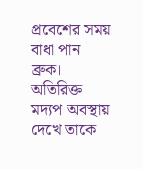প্রবেশের সময় বাধা পান ব্রুক। অতিরিক্ত মদ্যপ অবস্থায় দেখে তাকে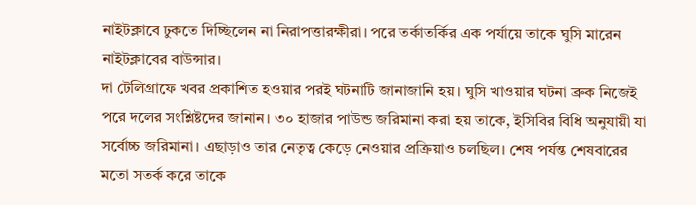নাইটক্লাবে ঢুকতে দিচ্ছিলেন না নিরাপত্তারক্ষীরা। পরে তর্কাতর্কির এক পর্যায়ে তাকে ঘুসি মারেন নাইটক্লাবের বাউন্সার।
দা টেলিগ্রাফে খবর প্রকাশিত হওয়ার পরই ঘটনাটি জানাজানি হয়। ঘুসি খাওয়ার ঘটনা ব্রুক নিজেই পরে দলের সংশ্লিষ্টদের জানান। ৩০ হাজার পাউন্ড জরিমানা করা হয় তাকে, ইসিবির বিধি অনুযায়ী যা সর্বোচ্চ জরিমানা। এছাড়াও তার নেতৃত্ব কেড়ে নেওয়ার প্রক্রিয়াও চলছিল। শেষ পর্যন্ত শেষবারের মতো সতর্ক করে তাকে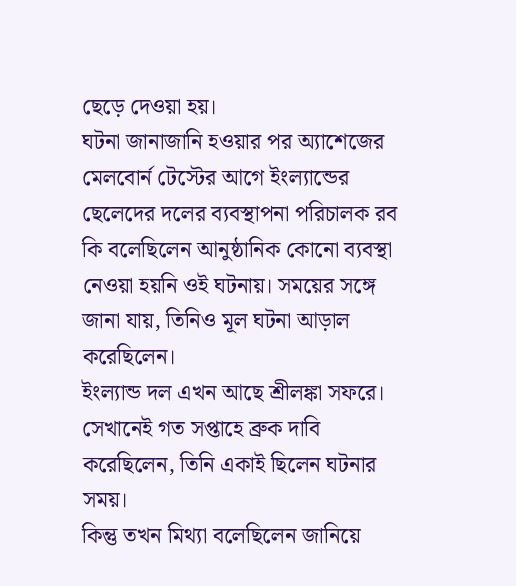ছেড়ে দেওয়া হয়।
ঘটনা জানাজানি হওয়ার পর অ্যাশেজের মেলবোর্ন টেস্টের আগে ইংল্যান্ডের ছেলেদের দলের ব্যবস্থাপনা পরিচালক রব কি বলেছিলেন আনুষ্ঠানিক কোনো ব্যবস্থা নেওয়া হয়নি ওই ঘটনায়। সময়ের সঙ্গে জানা যায়, তিনিও মূল ঘটনা আড়াল করেছিলেন।
ইংল্যান্ড দল এখন আছে শ্রীলঙ্কা সফরে। সেখানেই গত সপ্তাহে ব্রুক দাবি করেছিলেন, তিনি একাই ছিলেন ঘটনার সময়।
কিন্তু তখন মিথ্যা বলেছিলেন জানিয়ে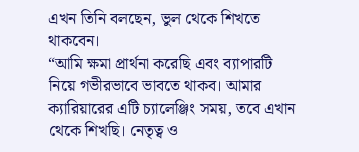এখন তিনি বলছেন, ভুল থেকে শিখতে থাকবেন।
“আমি ক্ষমা প্রার্থনা করেছি এবং ব্যাপারটি নিয়ে গভীরভাবে ভাবতে থাকব। আমার ক্যারিয়ারের এটি চ্যালেঞ্জিং সময়, তবে এখান থেকে শিখছি। নেতৃত্ব ও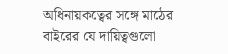অধিনায়কত্বের সঙ্গে মাঠের বাইরের যে দায়িত্বগুলো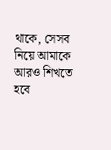থাকে, সেসব নিয়ে আমাকে আরও শিখতে হবে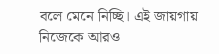বলে মেনে নিচ্ছি। এই জায়গায় নিজেকে আরও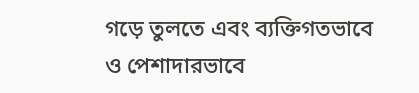গড়ে তুলতে এবং ব্যক্তিগতভাবে ও পেশাদারভাবে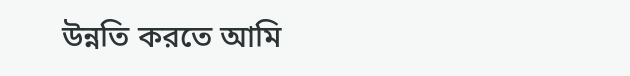উন্নতি করতে আমি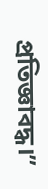প্রতিজ্ঞাবদ্ধ।”